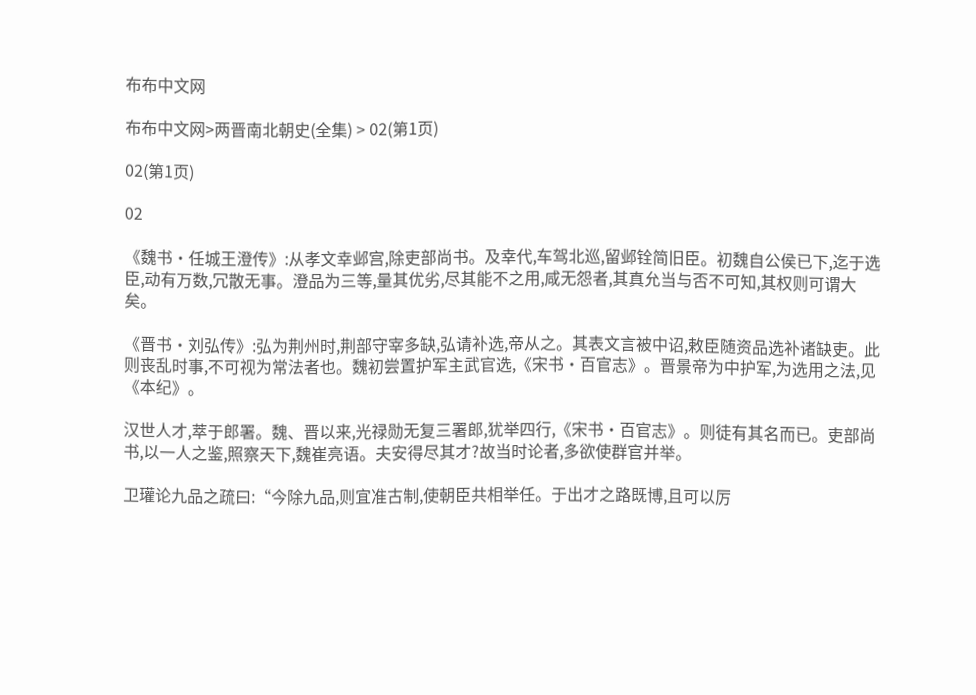布布中文网

布布中文网>两晋南北朝史(全集) > 02(第1页)

02(第1页)

02

《魏书·任城王澄传》:从孝文幸邺宫,除吏部尚书。及幸代,车驾北巡,留邺铨简旧臣。初魏自公侯已下,迄于选臣,动有万数,冗散无事。澄品为三等,量其优劣,尽其能不之用,咸无怨者,其真允当与否不可知,其权则可谓大矣。

《晋书·刘弘传》:弘为荆州时,荆部守宰多缺,弘请补选,帝从之。其表文言被中诏,敕臣随资品选补诸缺吏。此则丧乱时事,不可视为常法者也。魏初尝置护军主武官选,《宋书·百官志》。晋景帝为中护军,为选用之法,见《本纪》。

汉世人才,萃于郎署。魏、晋以来,光禄勋无复三署郎,犹举四行,《宋书·百官志》。则徒有其名而已。吏部尚书,以一人之鉴,照察天下,魏崔亮语。夫安得尽其才?故当时论者,多欲使群官并举。

卫瓘论九品之疏曰:“今除九品,则宜准古制,使朝臣共相举任。于出才之路既博,且可以厉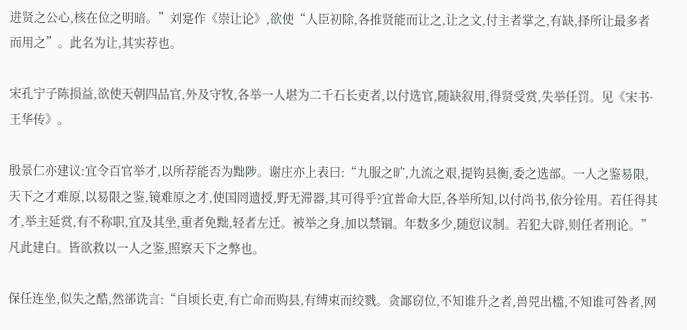进贤之公心,核在位之明暗。”刘寔作《崇让论》,欲使“人臣初除,各推贤能而让之,让之文,付主者掌之,有缺,择所让最多者而用之”。此名为让,其实荐也。

宋孔宁子陈损益,欲使天朝四品官,外及守牧,各举一人堪为二千石长吏者,以付选官,随缺叙用,得贤受赏,失举任罚。见《宋书·王华传》。

殷景仁亦建议:宜令百官举才,以所荐能否为黜陟。谢庄亦上表曰:“九服之旷,九流之艰,提钩县衡,委之选部。一人之鉴易限,天下之才难原,以易限之鉴,镜难原之才,使国罔遗授,野无滞器,其可得乎?宜普命大臣,各举所知,以付尚书,依分铨用。若任得其才,举主延赏,有不称职,宜及其坐,重者免黜,轻者左迁。被举之身,加以禁锢。年数多少,随愆议制。若犯大辟,则任者刑论。”凡此建白。皆欲救以一人之鉴,照察天下之弊也。

保任连坐,似失之酷,然郤诜言:“自顷长吏,有亡命而购县,有缚束而绞戮。贪鄙窃位,不知谁升之者,兽兕出槛,不知谁可咎者,网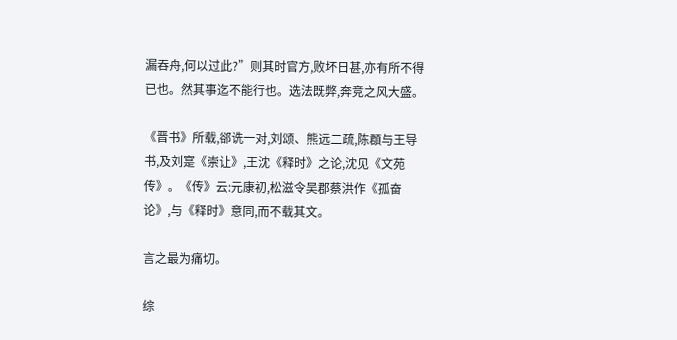漏吞舟,何以过此?”则其时官方,败坏日甚,亦有所不得已也。然其事迄不能行也。选法既弊,奔竞之风大盛。

《晋书》所载,郤诜一对,刘颂、熊远二疏,陈頵与王导书,及刘寔《崇让》,王沈《释时》之论,沈见《文苑传》。《传》云:元康初,松滋令吴郡蔡洪作《孤奋论》,与《释时》意同,而不载其文。

言之最为痛切。

综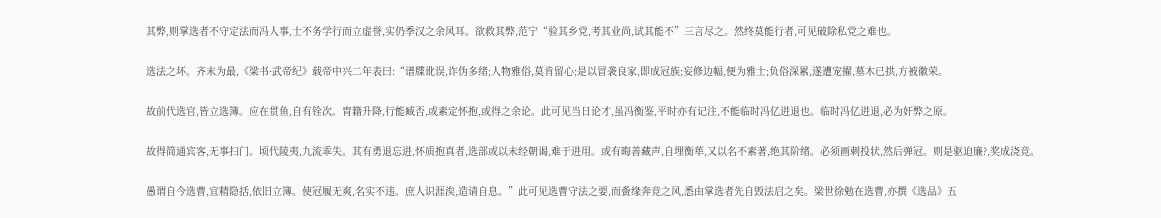其弊,则掌选者不守定法而冯人事,士不务学行而立虚誉,实仍季汉之余风耳。欲救其弊,范宁“验其乡党,考其业尚,试其能不”三言尽之。然终莫能行者,可见破除私党之难也。

选法之坏。齐末为最,《梁书·武帝纪》载帝中兴二年表曰:“谱牒讹误,诈伪多绪;人物雅俗,莫肯留心;是以冒袭良家,即成冠族;妄修边幅,便为雅士;负俗深累,遂遭宠擢,墓木已拱,方被徽荣。

故前代选官,皆立选簿。应在贯鱼,自有铨次。胄籍升降,行能臧否,或素定怀抱,或得之余论。此可见当日论才,虽冯衡鉴,平时亦有记注,不能临时冯亿进退也。临时冯亿进退,必为奸弊之原。

故得简通宾客,无事扫门。顷代陵夷,九流乖失。其有勇退忘进,怀质抱真者,选部或以未经朝谒,难于进用。或有晦善藏声,自埋衡荜,又以名不素著,绝其阶绪。必须画刺投状,然后弹冠。则是驱迫廉?,奖成浇竞。

愚谓自今选曹,宜精隐括,依旧立簿。使冠履无爽,名实不违。庶人识涯涘,造请自息。”此可见选曹守法之要,而夤缘奔竞之风,悉由掌选者先自毁法启之矣。梁世徐勉在选曹,亦撰《选品》五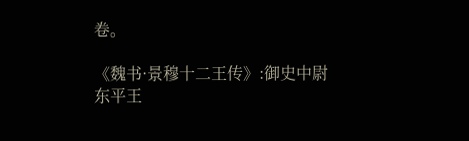卷。

《魏书·景穆十二王传》:御史中尉东平王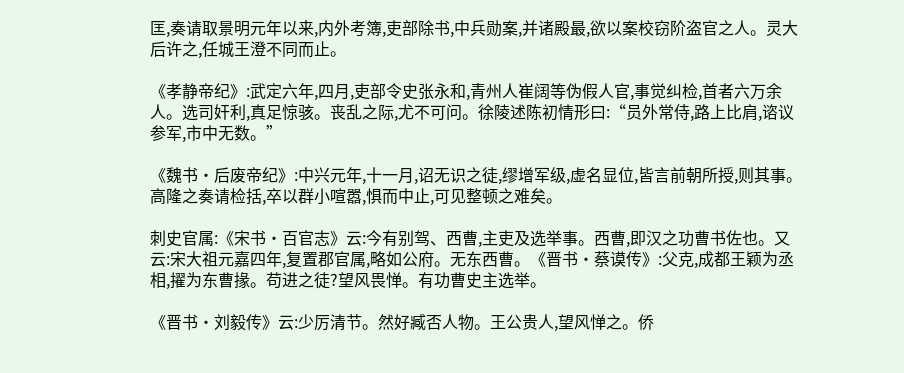匡,奏请取景明元年以来,内外考簿,吏部除书,中兵勋案,并诸殿最,欲以案校窃阶盗官之人。灵大后许之,任城王澄不同而止。

《孝静帝纪》:武定六年,四月,吏部令史张永和,青州人崔阔等伪假人官,事觉纠检,首者六万余人。选司奸利,真足惊骇。丧乱之际,尤不可问。徐陵述陈初情形曰:“员外常侍,路上比肩,谘议参军,市中无数。”

《魏书·后废帝纪》:中兴元年,十一月,诏无识之徒,缪增军级,虚名显位,皆言前朝所授,则其事。高隆之奏请检括,卒以群小喧嚣,惧而中止,可见整顿之难矣。

刺史官属:《宋书·百官志》云:今有别驾、西曹,主吏及选举事。西曹,即汉之功曹书佐也。又云:宋大祖元嘉四年,复置郡官属,略如公府。无东西曹。《晋书·蔡谟传》:父克,成都王颖为丞相,擢为东曹掾。苟进之徒?望风畏惮。有功曹史主选举。

《晋书·刘毅传》云:少厉清节。然好臧否人物。王公贵人,望风惮之。侨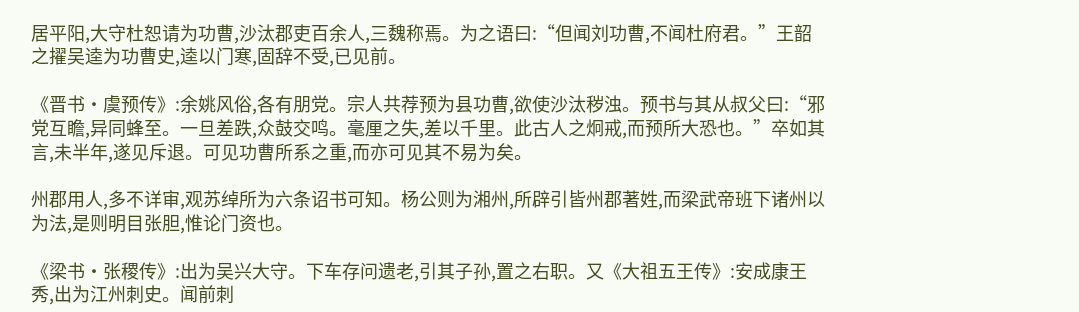居平阳,大守杜恕请为功曹,沙汰郡吏百余人,三魏称焉。为之语曰:“但闻刘功曹,不闻杜府君。”王韶之擢吴逵为功曹史,逵以门寒,固辞不受,已见前。

《晋书·虞预传》:余姚风俗,各有朋党。宗人共荐预为县功曹,欲使沙汰秽浊。预书与其从叔父曰:“邪党互瞻,异同蜂至。一旦差跌,众鼓交鸣。毫厘之失,差以千里。此古人之炯戒,而预所大恐也。”卒如其言,未半年,遂见斥退。可见功曹所系之重,而亦可见其不易为矣。

州郡用人,多不详审,观苏绰所为六条诏书可知。杨公则为湘州,所辟引皆州郡著姓,而梁武帝班下诸州以为法,是则明目张胆,惟论门资也。

《梁书·张稷传》:出为吴兴大守。下车存问遗老,引其子孙,置之右职。又《大祖五王传》:安成康王秀,出为江州刺史。闻前刺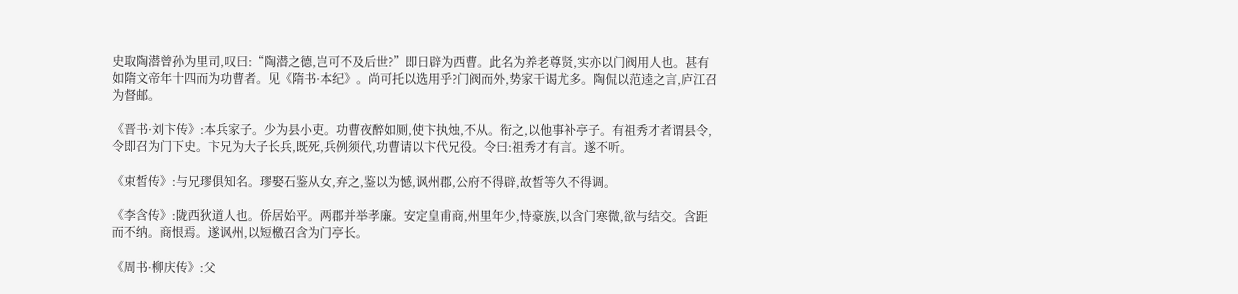史取陶潜曾孙为里司,叹曰:“陶潜之德,岂可不及后世?”即日辟为西曹。此名为养老尊贤,实亦以门阀用人也。甚有如隋文帝年十四而为功曹者。见《隋书·本纪》。尚可托以选用乎?门阀而外,势家干谒尤多。陶侃以范逵之言,庐江召为督邮。

《晋书·刘卞传》:本兵家子。少为县小吏。功曹夜醉如厕,使卞执烛,不从。衔之,以他事补亭子。有祖秀才者谓县令,令即召为门下史。卞兄为大子长兵,既死,兵例须代,功曹请以卞代兄役。令曰:祖秀才有言。遂不听。

《束皙传》:与兄璆俱知名。璆娶石鉴从女,弃之,鉴以为憾,讽州郡,公府不得辟,故皙等久不得调。

《李含传》:陇西狄道人也。侨居始平。两郡并举孝廉。安定皇甫商,州里年少,恃豪族,以含门寒微,欲与结交。含距而不纳。商恨焉。遂讽州,以短檄召含为门亭长。

《周书·柳庆传》:父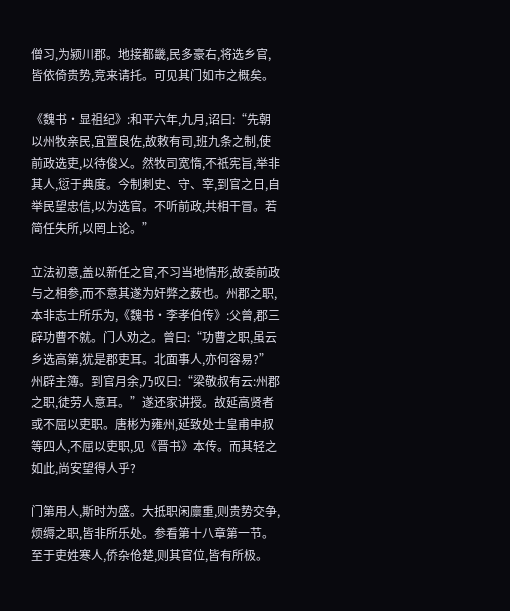僧习,为颍川郡。地接都畿,民多豪右,将选乡官,皆依倚贵势,竞来请托。可见其门如市之概矣。

《魏书·显祖纪》:和平六年,九月,诏曰:“先朝以州牧亲民,宜置良佐,故敕有司,班九条之制,使前政选吏,以待俊乂。然牧司宽惰,不祇宪旨,举非其人,愆于典度。今制刺史、守、宰,到官之日,自举民望忠信,以为选官。不听前政,共相干冒。若简任失所,以罔上论。”

立法初意,盖以新任之官,不习当地情形,故委前政与之相参,而不意其遂为奸弊之薮也。州郡之职,本非志士所乐为,《魏书·李孝伯传》:父曾,郡三辟功曹不就。门人劝之。曾曰:“功曹之职,虽云乡选高第,犹是郡吏耳。北面事人,亦何容易?”州辟主簿。到官月余,乃叹曰:“梁敬叔有云:州郡之职,徒劳人意耳。”遂还家讲授。故延高贤者或不屈以吏职。唐彬为雍州,延致处士皇甫申叔等四人,不屈以吏职,见《晋书》本传。而其轻之如此,尚安望得人乎?

门第用人,斯时为盛。大抵职闲廪重,则贵势交争,烦缛之职,皆非所乐处。参看第十八章第一节。至于吏姓寒人,侨杂伧楚,则其官位,皆有所极。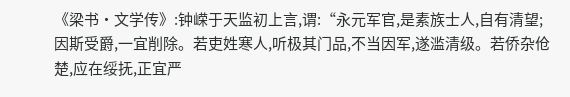《梁书·文学传》:钟嵘于天监初上言,谓:“永元军官,是素族士人,自有清望;因斯受爵,一宜削除。若吏姓寒人,听极其门品,不当因军,遂滥清级。若侨杂伧楚,应在绥抚,正宜严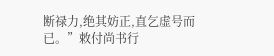断禄力,绝其妨正,直乞虚号而已。”敕付尚书行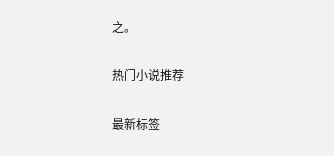之。

热门小说推荐

最新标签